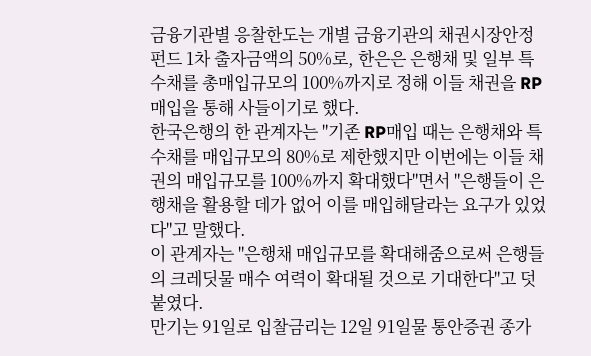금융기관별 응찰한도는 개별 금융기관의 채권시장안정펀드 1차 출자금액의 50%로, 한은은 은행채 및 일부 특수채를 총매입규모의 100%까지로 정해 이들 채권을 RP매입을 통해 사들이기로 했다.
한국은행의 한 관계자는 "기존 RP매입 때는 은행채와 특수채를 매입규모의 80%로 제한했지만 이번에는 이들 채권의 매입규모를 100%까지 확대했다"면서 "은행들이 은행채을 활용할 데가 없어 이를 매입해달라는 요구가 있었다"고 말했다.
이 관계자는 "은행채 매입규모를 확대해줌으로써 은행들의 크레딧물 매수 여력이 확대될 것으로 기대한다"고 덧붙였다.
만기는 91일로 입찰금리는 12일 91일물 통안증권 종가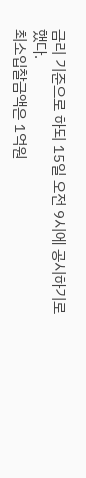금리 기준으로 하되 15일 오전 9시에 공시하기로 했다.
최소입찰금액은 1억원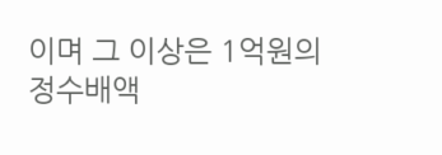이며 그 이상은 1억원의 정수배액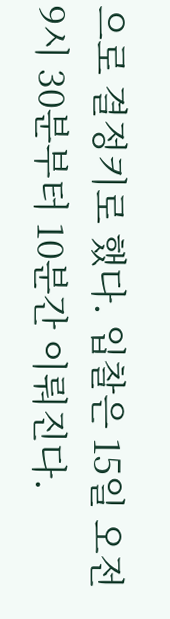으로 결정키로 했다. 입찰은 15일 오전 9시 30분부터 10분간 이뤄진다.